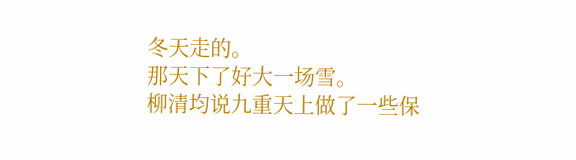冬天走的。
那天下了好大一场雪。
柳清均说九重天上做了一些保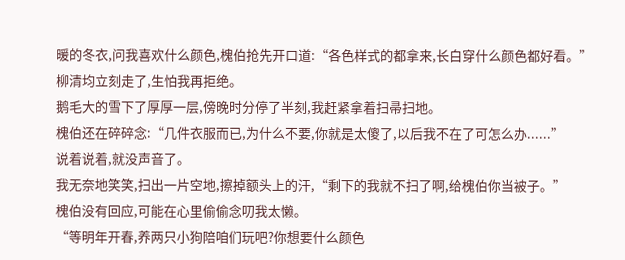暖的冬衣,问我喜欢什么颜色,槐伯抢先开口道:“各色样式的都拿来,长白穿什么颜色都好看。”
柳清均立刻走了,生怕我再拒绝。
鹅毛大的雪下了厚厚一层,傍晚时分停了半刻,我赶紧拿着扫帚扫地。
槐伯还在碎碎念:“几件衣服而已,为什么不要,你就是太傻了,以后我不在了可怎么办......”
说着说着,就没声音了。
我无奈地笑笑,扫出一片空地,擦掉额头上的汗,“剩下的我就不扫了啊,给槐伯你当被子。”
槐伯没有回应,可能在心里偷偷念叨我太懒。
“等明年开春,养两只小狗陪咱们玩吧?你想要什么颜色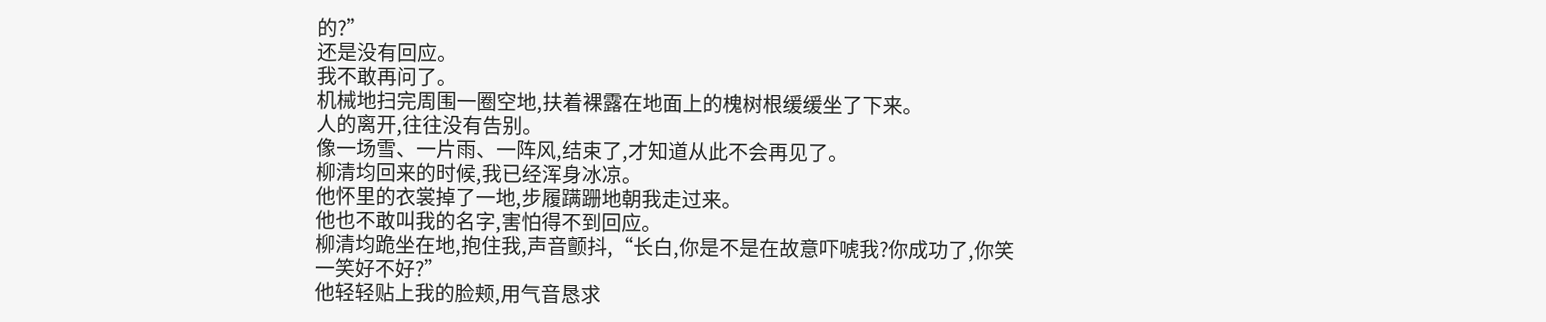的?”
还是没有回应。
我不敢再问了。
机械地扫完周围一圈空地,扶着裸露在地面上的槐树根缓缓坐了下来。
人的离开,往往没有告别。
像一场雪、一片雨、一阵风,结束了,才知道从此不会再见了。
柳清均回来的时候,我已经浑身冰凉。
他怀里的衣裳掉了一地,步履蹒跚地朝我走过来。
他也不敢叫我的名字,害怕得不到回应。
柳清均跪坐在地,抱住我,声音颤抖,“长白,你是不是在故意吓唬我?你成功了,你笑一笑好不好?”
他轻轻贴上我的脸颊,用气音恳求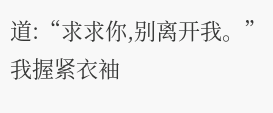道:“求求你,别离开我。”
我握紧衣袖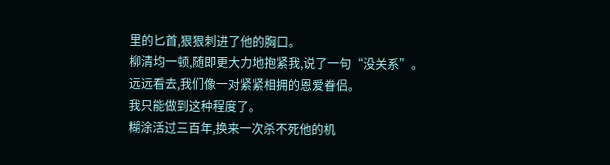里的匕首,狠狠刺进了他的胸口。
柳清均一顿,随即更大力地抱紧我,说了一句“没关系”。
远远看去,我们像一对紧紧相拥的恩爱眷侣。
我只能做到这种程度了。
糊涂活过三百年,换来一次杀不死他的机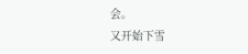会。
又开始下雪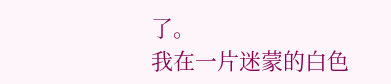了。
我在一片迷蒙的白色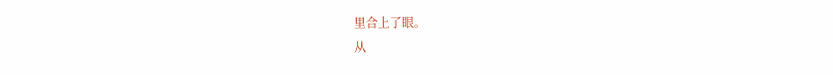里合上了眼。
从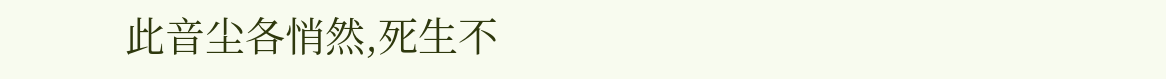此音尘各悄然,死生不